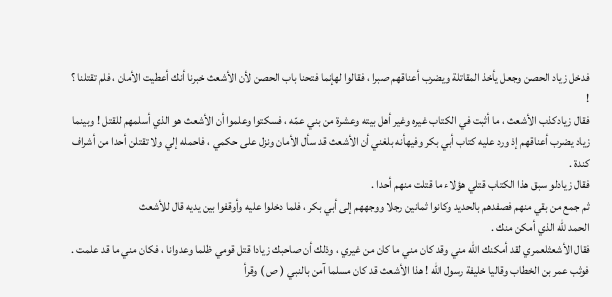فدخل زياد الحصن وجعل يأخذ المقاتلة ويضرب أعناقهم صبرا ، فقالوا لهإنما فتحنا باب الحصن لأن الأشعث خبرنا أنك أعطيت الأمان ، فلم تقتلنا ؟ !
فقال زيادكذب الأشعث ، ما أثبت في الكتاب غيره وغير أهل بيته وعشرة من بني عمّه ، فسكتوا وعلموا أن الأشعث هو الذي أسلمهم للقتل ! وبينما زياد يضرب أعناقهم إذ ورد عليه كتاب أبي بكر وفيهأنه بلغني أن الأشعث قد سأل الأمان ونزل على حكمي ، فاحمله إلي ولا تقتلن أحدا من أشراف كندة .
فقال زيادلو سبق هذا الكتاب قتلي هؤلاء ما قتلت منهم أحدا .
ثم جمع من بقي منهم فصفدهم بالحديد وكانوا ثمانين رجلا ووجههم إلى أبي بكر ، فلما دخلوا عليه وأوقفوا بين يديه قال للأشعث
الحمد للّه الذي أمكن منك .
فقال الأشعثلعمري لقد أمكنك اللّه مني وقد كان مني ما كان من غيري ، وذلك أن صاحبك زيادا قتل قومي ظلما وعدوانا ، فكان مني ما قد علمت .
فوثب عمر بن الخطاب وقاليا خليفة رسول اللّه ! هذا الأشعث قد كان مسلما آمن بالنبي ( ص ) وقرأ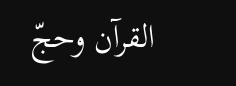القرآن وحجّ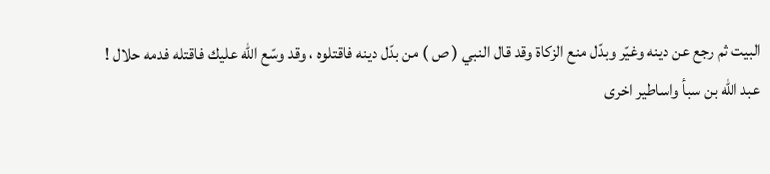البيت ثم رجع عن دينه وغيّر وبدّل منع الزكاة وقد قال النبي ( ص ) من بدّل دينه فاقتلوه ، وقد وسّع اللّه عليك فاقتله فدمه حلال !
عبد الله بن سبأ واساطير اخرى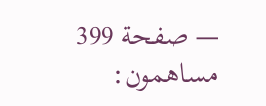— صفحة 399
مساهمون: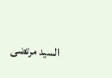السيد مرتضى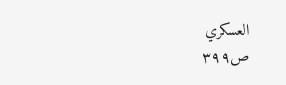العسكري
ص٣٩٩